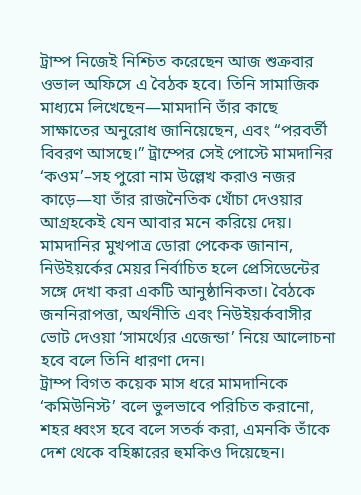ট্রাম্প নিজেই নিশ্চিত করেছেন আজ শুক্রবার ওভাল অফিসে এ বৈঠক হবে। তিনি সামাজিক মাধ্যমে লিখেছেন—মামদানি তাঁর কাছে সাক্ষাতের অনুরোধ জানিয়েছেন, এবং “পরবর্তী বিবরণ আসছে।” ট্রাম্পের সেই পোস্টে মামদানির ‘কওম’–সহ পুরো নাম উল্লেখ করাও নজর কাড়ে—যা তাঁর রাজনৈতিক খোঁচা দেওয়ার আগ্রহকেই যেন আবার মনে করিয়ে দেয়।
মামদানির মুখপাত্র ডোরা পেকেক জানান, নিউইয়র্কের মেয়র নির্বাচিত হলে প্রেসিডেন্টের সঙ্গে দেখা করা একটি আনুষ্ঠানিকতা। বৈঠকে জননিরাপত্তা, অর্থনীতি এবং নিউইয়র্কবাসীর ভোট দেওয়া ‘সামর্থ্যের এজেন্ডা’ নিয়ে আলোচনা হবে বলে তিনি ধারণা দেন।
ট্রাম্প বিগত কয়েক মাস ধরে মামদানিকে ‘কমিউনিস্ট’ বলে ভুলভাবে পরিচিত করানো, শহর ধ্বংস হবে বলে সতর্ক করা, এমনকি তাঁকে দেশ থেকে বহিষ্কারের হুমকিও দিয়েছেন।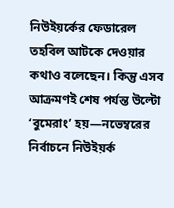নিউইয়র্কের ফেডারেল তহবিল আটকে দেওয়ার কথাও বলেছেন। কিন্তু এসব আক্রমণই শেষ পর্যন্ত উল্টো ‘বুমেরাং’ হয়—নভেম্বরের নির্বাচনে নিউইয়র্ক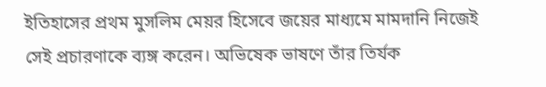ইতিহাসের প্রথম মুসলিম মেয়র হিসেবে জয়ের মাধ্যমে মামদানি নিজেই সেই প্রচারণাকে ব্যঙ্গ করেন। অভিষেক ভাষণে তাঁর তির্যক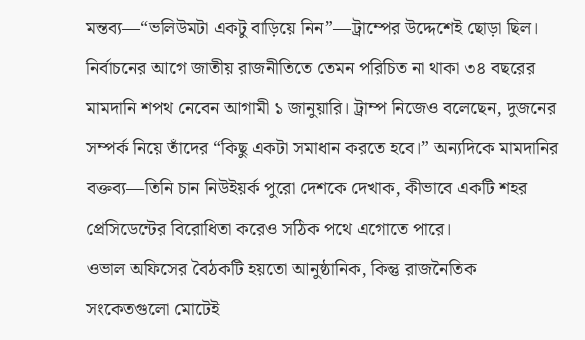মন্তব্য—“ভলিউমটা একটু বাড়িয়ে নিন”—ট্রাম্পের উদ্দেশেই ছোড়া ছিল।
নির্বাচনের আগে জাতীয় রাজনীতিতে তেমন পরিচিত না থাকা ৩৪ বছরের মামদানি শপথ নেবেন আগামী ১ জানুয়ারি। ট্রাম্প নিজেও বলেছেন, দুজনের সম্পর্ক নিয়ে তাঁদের “কিছু একটা সমাধান করতে হবে।” অন্যদিকে মামদানির বক্তব্য—তিনি চান নিউইয়র্ক পুরো দেশকে দেখাক, কীভাবে একটি শহর প্রেসিডেন্টের বিরোধিতা করেও সঠিক পথে এগোতে পারে।
ওভাল অফিসের বৈঠকটি হয়তো আনুষ্ঠানিক, কিন্তু রাজনৈতিক সংকেতগুলো মোটেই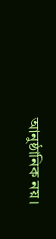আনুষ্ঠানিক নয়।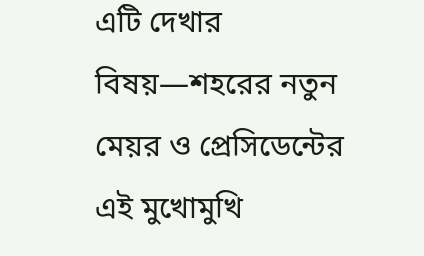এটি দেখার বিষয়—শহরের নতুন মেয়র ও প্রেসিডেন্টের এই মুখোমুখি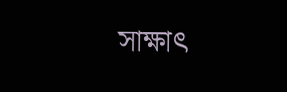সাক্ষাৎ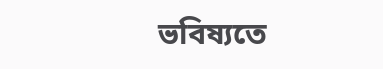ভবিষ্যতে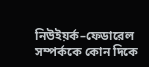নিউইয়র্ক–ফেডারেল সম্পর্ককে কোন দিকে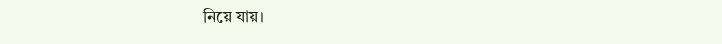নিয়ে যায়।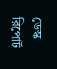ডেস্ক রিপোর্ট